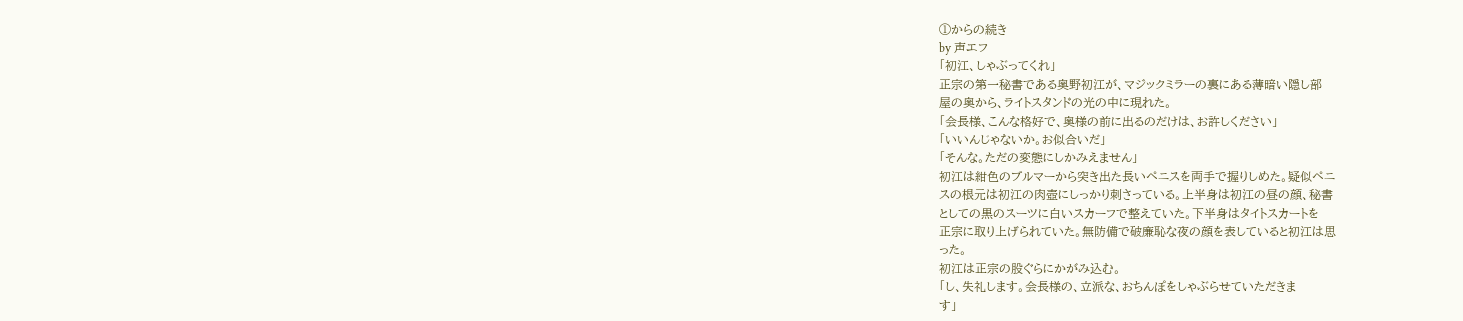①からの続き
by 声エフ
「初江、しゃぶってくれ」
正宗の第一秘書である奥野初江が、マジックミラーの裏にある薄暗い隠し部
屋の奥から、ライトスタンドの光の中に現れた。
「会長様、こんな格好で、奥様の前に出るのだけは、お許しください」
「いいんじゃないか。お似合いだ」
「そんな。ただの変態にしかみえません」
初江は紺色のブルマーから突き出た長いペニスを両手で握りしめた。疑似ペニ
スの根元は初江の肉壺にしっかり刺さっている。上半身は初江の昼の顔、秘書
としての黒のスーツに白いスカーフで整えていた。下半身はタイトスカートを
正宗に取り上げられていた。無防備で破廉恥な夜の顔を表していると初江は思
った。
初江は正宗の股ぐらにかがみ込む。
「し、失礼します。会長様の、立派な、おちんぽをしゃぶらせていただきま
す」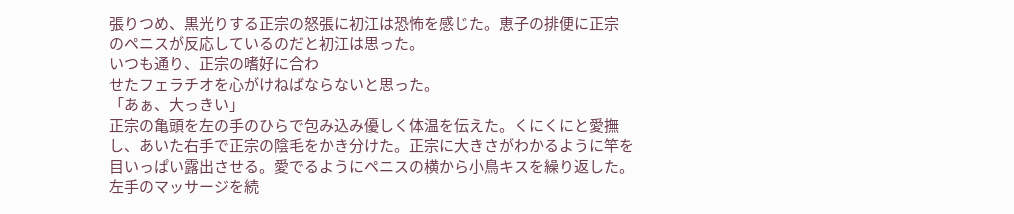張りつめ、黒光りする正宗の怒張に初江は恐怖を感じた。恵子の排便に正宗
のペニスが反応しているのだと初江は思った。
いつも通り、正宗の嗜好に合わ
せたフェラチオを心がけねばならないと思った。
「あぁ、大っきい」
正宗の亀頭を左の手のひらで包み込み優しく体温を伝えた。くにくにと愛撫
し、あいた右手で正宗の陰毛をかき分けた。正宗に大きさがわかるように竿を
目いっぱい露出させる。愛でるようにペニスの横から小鳥キスを繰り返した。
左手のマッサージを続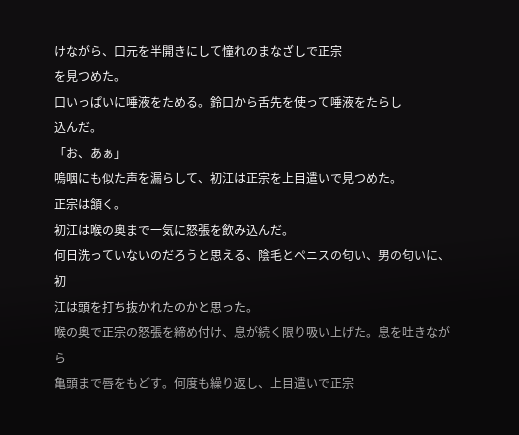けながら、口元を半開きにして憧れのまなざしで正宗
を見つめた。
口いっぱいに唾液をためる。鈴口から舌先を使って唾液をたらし
込んだ。
「お、あぁ」
嗚咽にも似た声を漏らして、初江は正宗を上目遣いで見つめた。
正宗は頷く。
初江は喉の奥まで一気に怒張を飲み込んだ。
何日洗っていないのだろうと思える、陰毛とペニスの匂い、男の匂いに、初
江は頭を打ち抜かれたのかと思った。
喉の奥で正宗の怒張を締め付け、息が続く限り吸い上げた。息を吐きながら
亀頭まで唇をもどす。何度も繰り返し、上目遣いで正宗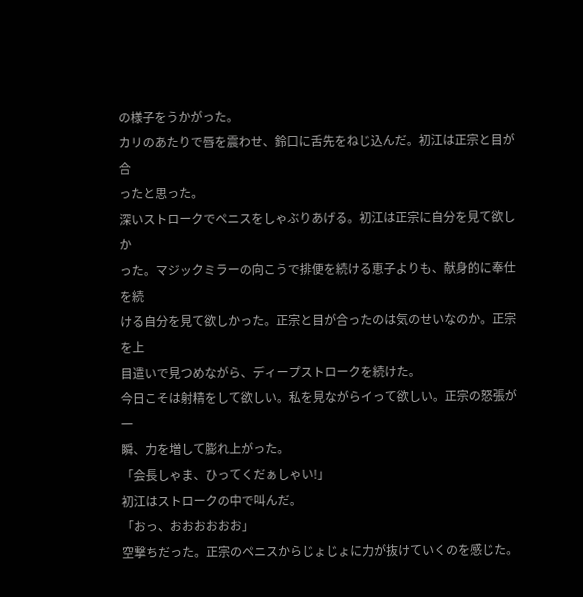の様子をうかがった。
カリのあたりで唇を震わせ、鈴口に舌先をねじ込んだ。初江は正宗と目が合
ったと思った。
深いストロークでペニスをしゃぶりあげる。初江は正宗に自分を見て欲しか
った。マジックミラーの向こうで排便を続ける恵子よりも、献身的に奉仕を続
ける自分を見て欲しかった。正宗と目が合ったのは気のせいなのか。正宗を上
目遣いで見つめながら、ディープストロークを続けた。
今日こそは射精をして欲しい。私を見ながらイって欲しい。正宗の怒張が一
瞬、力を増して膨れ上がった。
「会長しゃま、ひってくだぁしゃい!」
初江はストロークの中で叫んだ。
「おっ、おおおおおお」
空撃ちだった。正宗のペニスからじょじょに力が抜けていくのを感じた。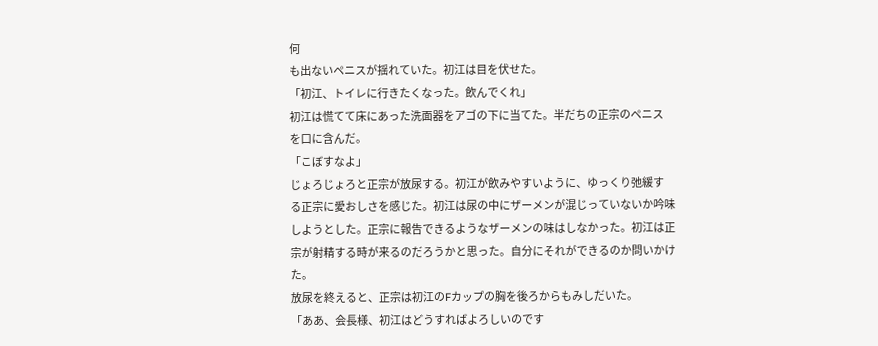何
も出ないペニスが揺れていた。初江は目を伏せた。
「初江、トイレに行きたくなった。飲んでくれ」
初江は慌てて床にあった洗面器をアゴの下に当てた。半だちの正宗のペニス
を口に含んだ。
「こぼすなよ」
じょろじょろと正宗が放尿する。初江が飲みやすいように、ゆっくり弛緩す
る正宗に愛おしさを感じた。初江は尿の中にザーメンが混じっていないか吟味
しようとした。正宗に報告できるようなザーメンの味はしなかった。初江は正
宗が射精する時が来るのだろうかと思った。自分にそれができるのか問いかけ
た。
放尿を終えると、正宗は初江のFカップの胸を後ろからもみしだいた。
「ああ、会長様、初江はどうすればよろしいのです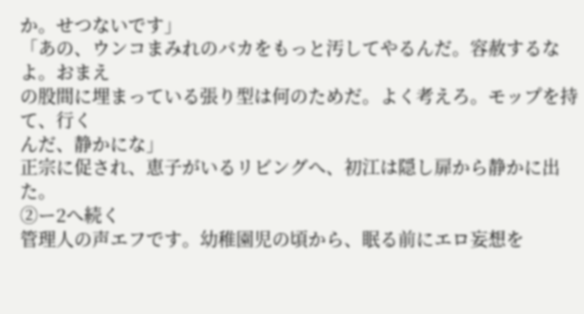か。せつないです」
「あの、ウンコまみれのバカをもっと汚してやるんだ。容赦するなよ。おまえ
の股間に埋まっている張り型は何のためだ。よく考えろ。モップを持て、行く
んだ、静かにな」
正宗に促され、恵子がいるリビングへ、初江は隠し扉から静かに出た。
②ー2へ続く
管理人の声エフです。幼稚園児の頃から、眠る前にエロ妄想を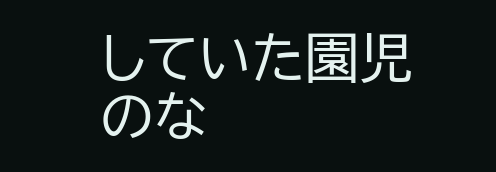していた園児のな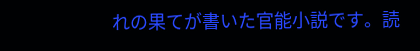れの果てが書いた官能小説です。読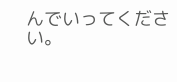んでいってください。